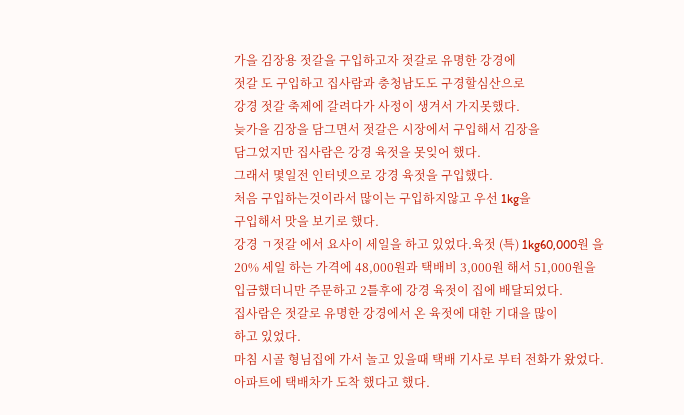가을 김장용 젓갈을 구입하고자 젓갈로 유명한 강경에
젓갈 도 구입하고 집사람과 충청남도도 구경할심산으로
강경 젓갈 축제에 갈려다가 사정이 생겨서 가지못했다.
늦가을 김장을 담그면서 젓갈은 시장에서 구입해서 김장을
담그었지만 집사람은 강경 육젓을 못잊어 했다.
그래서 몇일전 인터넷으로 강경 육젓을 구입했다.
처음 구입하는것이라서 많이는 구입하지않고 우선 1kg을
구입해서 맛을 보기로 했다.
강경 ㄱ젓갈 에서 요사이 세일을 하고 있었다.육젓 (특) 1kg60,000원 을
20% 세일 하는 가격에 48,000원과 택배비 3,000원 해서 51,000원을
입금했더니만 주문하고 2틀후에 강경 육젓이 집에 배달되었다.
집사람은 젓갈로 유명한 강경에서 온 육젓에 대한 기대을 많이
하고 있었다.
마침 시골 형님집에 가서 놀고 있을때 택배 기사로 부터 전화가 왔었다.
아파트에 택배차가 도착 했다고 했다.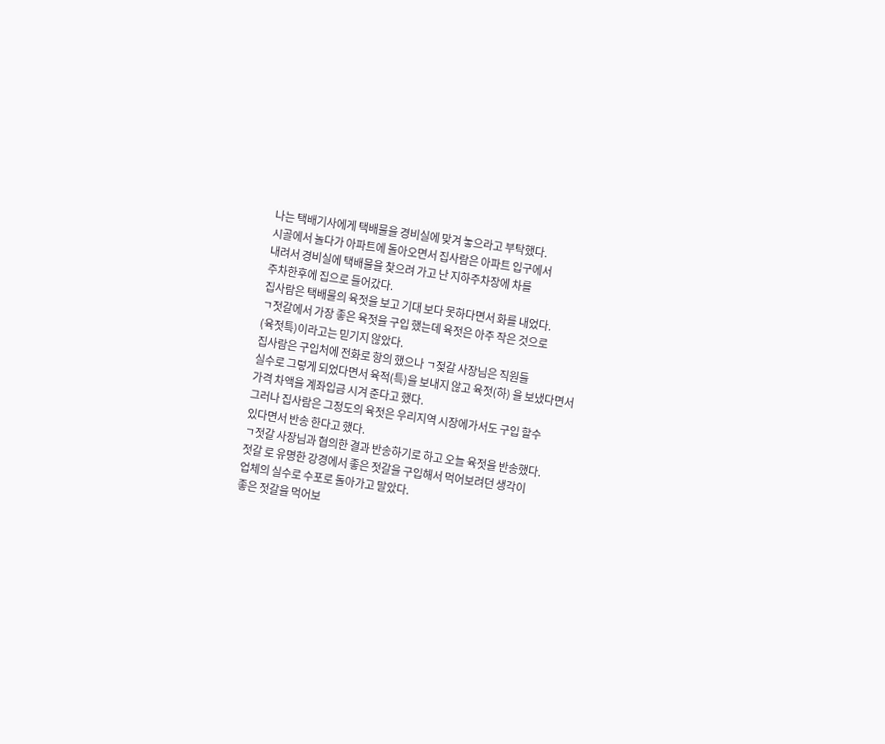나는 택배기사에게 택배물을 경비실에 맞겨 놓으라고 부탁했다.
시골에서 놀다가 아파트에 돌아오면서 집사람은 아파트 입구에서
내려서 경비실에 택배물을 찿으려 가고 난 지하주차장에 차를
주차한후에 집으로 들어갔다.
집사람은 택배물의 육젓을 보고 기대 보다 못하다면서 화를 내었다.
ㄱ젓갈에서 가장 좋은 육젓을 구입 했는데 육젓은 아주 작은 것으로
(육젓특)이라고는 믿기지 않았다.
집사람은 구입처에 전화로 항의 했으나 ㄱ젖갈 사장님은 직원들
실수로 그렇게 되었다면서 육적(특)을 보내지 않고 육젓(하) 을 보냈다면서
가격 차액을 계좌입금 시겨 준다고 했다.
그러나 집사람은 그정도의 육젓은 우리지역 시장에가서도 구입 할수
있다면서 반송 한다고 했다.
ㄱ젓갈 사장님과 협의한 결과 반송하기로 하고 오늘 육젓을 반송했다.
젓갈 로 유명한 강경에서 좋은 젓갈을 구입해서 먹어보려던 생각이
업체의 실수로 수포로 돌아가고 말았다.
좋은 젓갈을 먹어보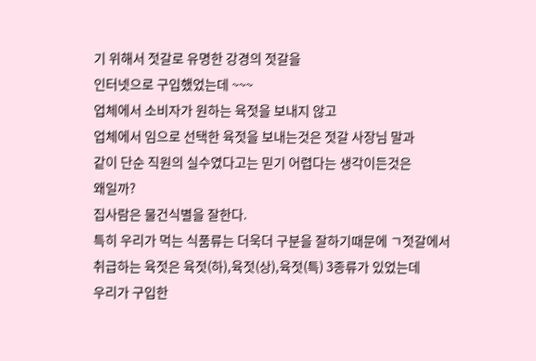기 위해서 젓갈로 유명한 강경의 젓갈을
인터넷으로 구입했었는데 ~~~
업체에서 소비자가 원하는 육젓을 보내지 않고
업체에서 임으로 선택한 육젓을 보내는것은 젓갈 사장님 말과
같이 단순 직원의 실수였다고는 믿기 어렵다는 생각이든것은
왜일까?
집사람은 물건식별을 잘한다.
특히 우리가 먹는 식품류는 더욱더 구분을 잘하기때문에 ㄱ젓갈에서
취급하는 육젓은 육젓(하),육젓(상),육젓(특) 3종류가 있었는데
우리가 구입한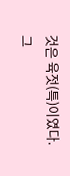것은 육젓(특)이였다.
그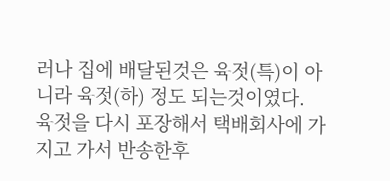러나 집에 배달된것은 육젓(특)이 아니라 육젓(하) 정도 되는것이였다.
육젓을 다시 포장해서 택배회사에 가지고 가서 반송한후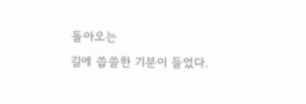돌아오는
길에 씁쓸한 기분이 들었다.